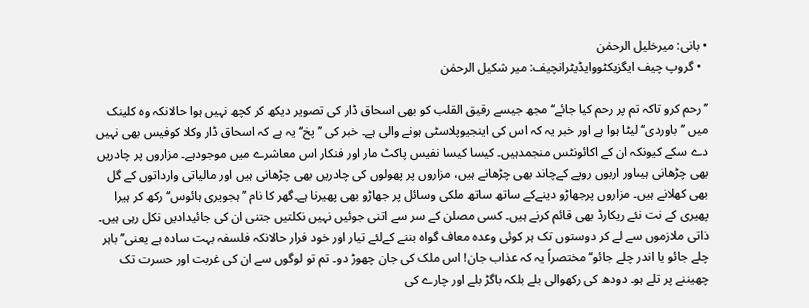• بانی: میرخلیل الرحمٰن
  • گروپ چیف ایگزیکٹووایڈیٹرانچیف: میر شکیل الرحمٰن

’’رحم کرو تاکہ تم پر رحم کیا جائے‘‘مجھ جیسے رقیق القلب کو بھی اسحاق ڈار کی تصویر دیکھ کر کچھ نہیں ہوا حالانکہ وہ کلینک میں ’’باوردی‘‘ لیٹا ہوا ہے اور خبر یہ کہ اس کی اینجیوپلاسٹی ہونے والی ہے۔ خبر کی ’’پخ‘‘ یہ ہے کہ اسحاق ڈار وکلا کوفیس بھی نہیں دے سکے کیونکہ ان کے اکائونٹس منجمدہیں۔ کیسا کیسا نفیس پاکٹ مار اور فنکار اس معاشرے میں موجودہے۔ مزاروں پر چادریں بھی چڑھانی ہیںاور اربوں روپے کےچاند بھی چڑھانے ہیں، مزاروں پر پھولوں کی چادریں بھی چڑھانی ہیں اور مالیاتی وارداتوں کے گل بھی کھلانے ہیں۔ مزاروں پرجھاڑو دینےکے ساتھ ساتھ ملکی وسائل پر جھاڑو بھی پھیرنا ہے۔گھر کا نام ’’ہجویری ہائوس‘‘رکھ کر ہیرا پھیری کے نت نئے ریکارڈ بھی قائم کرنے ہیں۔ کسی مصلن کے سر سے اتنی جوئیں نہیں نکلتیں جتنی ان کی جائیدادیں نکل رہی ہیں۔ ذاتی ملازموں سے لے کر دوستوں تک ہر کوئی وعدہ معاف گواہ بننے کےلئے تیار اور خود فرار حالانکہ فلسفہ بہت سادہ ہے یعنی’’باہر چلے جائو یا اندر چلے جائو‘‘مختصراً یہ کہ عذاب جان! اس ملک کی جان چھوڑ دو۔ تم تو لوگوں سے ان کی غربت اور حسرت تک چھیننے پر تلے ہو۔ دودھ کی رکھوالی بلے بلکہ باگڑ بلے اور چارے کی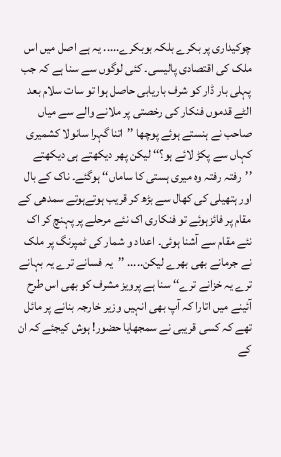چوکیداری پر بکرے بلکہ بوبکرے..... یہ ہے اصل میں اس ملک کی اقتصادی پالیسی۔ کئی لوگوں سے سنا ہے کہ جب پہلی بار ڈار کو شرف باریابی حاصل ہوا تو سات سلام بعد الٹے قدموں فنکار کی رخصتی پر ملانے والے سے میاں صاحب نے ہنستے ہوئے پوچھا ’’اتنا گہرا سانولا کشمیری کہاں سے پکڑ لائے ہو؟‘‘ لیکن پھر دیکھتے ہی دیکھتے ’’رفتہ رفتہ وہ میری ہستی کا ساماں‘‘ ہوگئے۔ ناک کے بال اور ہتھیلی کی کھال سے بڑھ کر قریب ہوتےہوتے سمدھی کے مقام پر فائزہوئے تو فنکاری اک نئے مرحلے پر پہنچ کر اک نئے مقام سے آشنا ہوئی۔ اعداد و شمار کی ٹمپرنگ پر ملک نے جرمانے بھی بھرے لیکن..... ’’یہ فسانے ترے یہ بہانے ترے یہ خزانے ترے‘‘ سنا ہے پرویز مشرف کو بھی اس طرح آئینے میں اتارا کہ آپ بھی انہیں وزیر خارجہ بنانے پر مائل تھے کہ کسی قریبی نے سمجھایا حضور! ہوش کیجئے کہ ان کے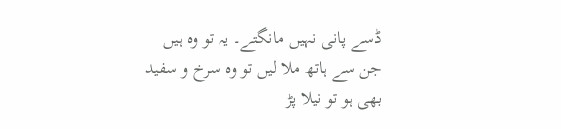ڈسے پانی نہیں مانگتے۔ یہ تو وہ ہیں جن سے ہاتھ ملا لیں تو وہ سرخ و سفید بھی ہو تو نیلا پڑ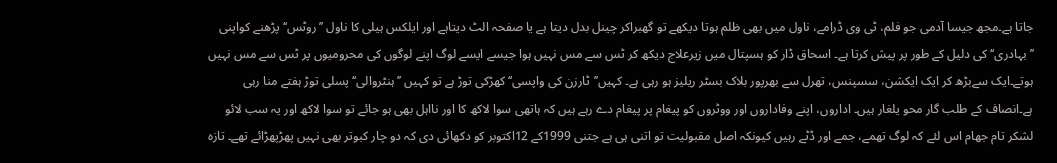جاتا ہے۔مجھ جیسا آدمی جو فلم، ٹی وی ڈرامے، ناول میں بھی ظلم ہوتا دیکھے تو گھبراکر چینل بدل دیتا ہے یا صفحہ الٹ دیتاہے اور ایلکس ہیلی کا ناول ’’روٹس‘‘ پڑھنے کواپنی ’’بہادری‘‘ کی دلیل کے طور پر پیش کرتا ہے۔ اسحاق ڈار کو ہسپتال میں زیرعلاج دیکھ کر ٹس سے مس نہیں ہوا جیسے ایسے لوگ اپنے لوگوں کی محرومیوں پر ٹس سے مس نہیں ہوتے۔ایک سےبڑھ کر ایک ایکشن، سسپنس، تھرل سے بھرپور بلاک بسٹر ریلیز ہو رہی ہے۔ کہیں’’ٹارزن کی واپسی‘‘ کھڑکی توڑ ہے تو کہیں ’’ہنٹروالی‘‘ پسلی توڑ ہفتے منا رہی ہے۔انصاف کے طلب گار محو یلغار ہیں۔ اداروں، اپنے وفاداروں اور ووٹروں کو پیغام پر پیغام دے رہے ہیں کہ ہاتھی سوا لاکھ کا اور نااہل بھی ہو جائے تو سوا لاکھ اور یہ سب لائو لشکر تام جھام اس لئے کہ لوگ تھمے، جمے اور ڈٹے رہیں کیونکہ اصل مقبولیت تو اتنی ہی ہے جتنی 1999کے 12اکتوبر کو دکھائی دی کہ دو چار کبوتر بھی نہیں پھڑپھڑائے تھے۔ تازہ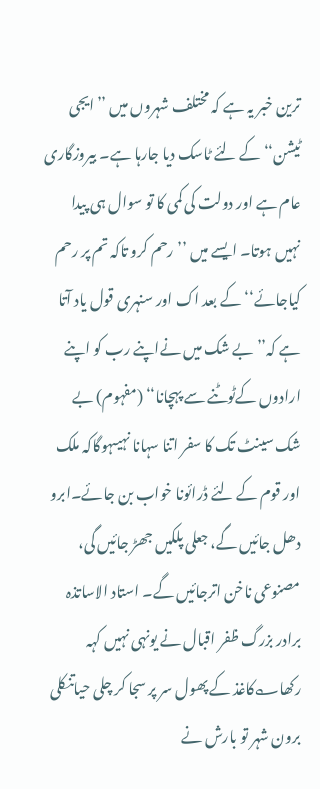ترین خبر یہ ہے کہ مختلف شہروں میں ’’ایجی ٹیشن‘‘کے لئے ٹاسک دیا جارہا ہے۔ بیروزگاری عام ہے اور دولت کی کمی کا تو سوال ہی پیدا نہیں ہوتا۔ ایسے میں ’’رحم کرو تاکہ تم پر رحم کیاجائے‘‘کے بعد اک اور سنہری قول یاد آتا ہے کہ’’بے شک میں نےاپنے رب کو اپنے ارادوں کےٹوٹنے سے پہچانا‘‘ (مفہوم) بے شک سینٹ تک کا سفر اتنا سہانا نہیںہوگاکہ ملک اور قوم کے لئے ڈرائونا خواب بن جائے۔ابرو دھل جائیں گے، جعلی پلکیں جھڑ جائیں گی، مصنوعی ناخن اترجائیں گے۔ استاد الاساتذہ برادر بزرگ ظفر اقبال نے یونہی نہیں کہہ رکھا؎کاغذ کے پھول سر پر سجا کر چلی حیاتنکلی برون شہر تو بارش نے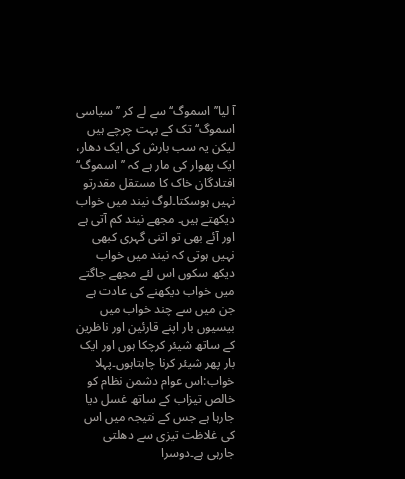آ لیا’’اسموگ‘‘ سے لے کر ’’سیاسی اسموگ‘‘ تک کے بہت چرچے ہیں لیکن یہ سب بارش کی ایک دھار، ایک پھوار کی مار ہے کہ ’’اسموگ‘‘ افتادگان خاک کا مستقل مقدرتو نہیں ہوسکتا۔لوگ نیند میں خواب دیکھتے ہیں۔ مجھے نیند کم آتی ہے اور آئے بھی تو اتنی گہری کبھی نہیں ہوتی کہ نیند میں خواب دیکھ سکوں اس لئے مجھے جاگتے میں خواب دیکھنے کی عادت ہے جن میں سے چند خواب میں بیسیوں بار اپنے قارئین اور ناظرین کے ساتھ شیئر کرچکا ہوں اور ایک بار پھر شیئر کرنا چاہتاہوں۔پہلا خواب:اس عوام دشمن نظام کو خالص تیزاب کے ساتھ غسل دیا جارہا ہے جس کے نتیجہ میں اس کی غلاظت تیزی سے دھلتی جارہی ہے۔دوسرا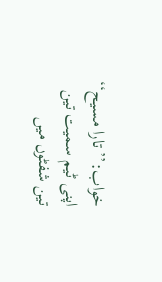خواب:’’تارا مسیح‘‘ اپنی ٹیم سمیت تین تین شفٹوں میں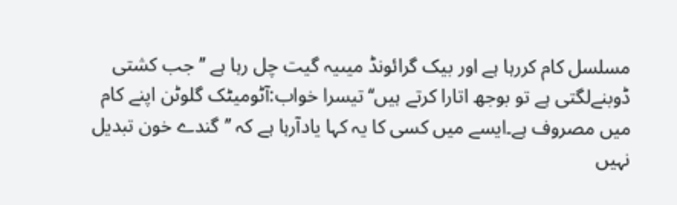مسلسل کام کررہا ہے اور بیک گرائونڈ میںیہ گیت چل رہا ہے ’’جب کشتی ڈوبنےلگتی ہے تو بوجھ اتارا کرتے ہیں‘‘تیسرا خواب:آٹومیٹک گلوٹن اپنے کام میں مصروف ہے۔ایسے میں کسی کا یہ کہا یادآرہا ہے کہ ’’گندے خون تبدیل نہیں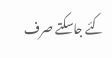کئے جاسکتے صرف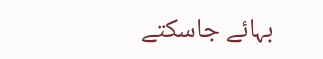بہائے جاسکتے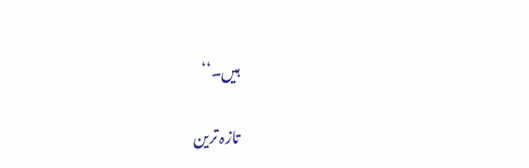ہیں۔‘‘

تازہ ترین